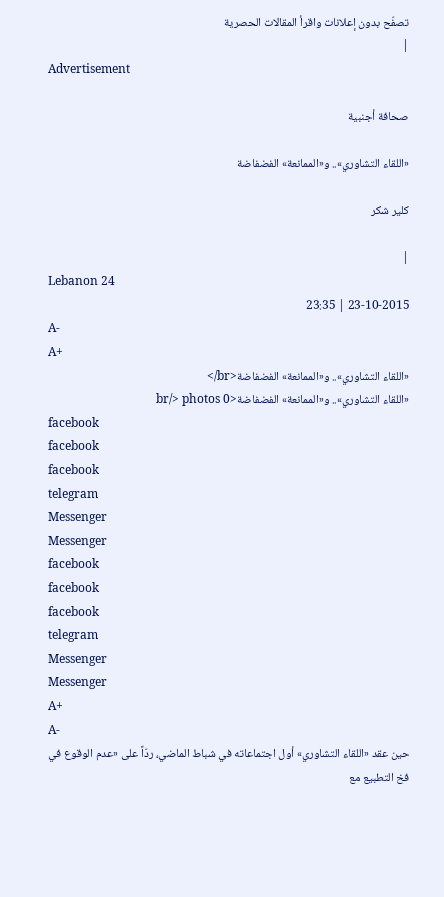تصفّح بدون إعلانات واقرأ المقالات الحصرية
|
Advertisement

صحافة أجنبية

«اللقاء التشاوري».. و«الممانعة» الفضفاضة

كلير شكر

|
Lebanon 24
23-10-2015 | 23:35
A-
A+
«اللقاء التشاوري».. و«الممانعة» الفضفاضة<br/>
«اللقاء التشاوري».. و«الممانعة» الفضفاضة<br/> photos 0
facebook
facebook
facebook
telegram
Messenger
Messenger
facebook
facebook
facebook
telegram
Messenger
Messenger
A+
A-
حين عقد «اللقاء التشاوري» أول اجتماعاته في شباط الماضي، ردّاً على «عدم الوقوع في فخ التطبيع مع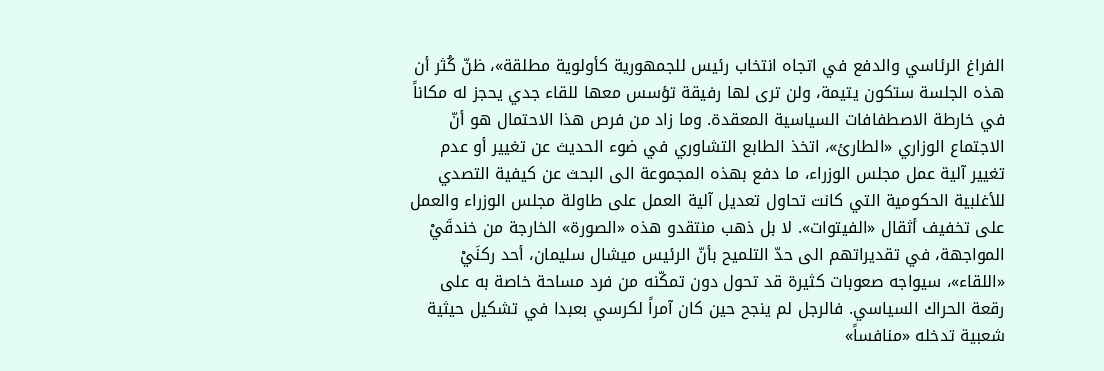الفراغ الرئاسي والدفع في اتجاه انتخاب رئيس للجمهورية كأولوية مطلقة»، ظنّ كُثر أن هذه الجلسة ستكون يتيمة، ولن ترى لها رفيقة تؤسس معها للقاء جدي يحجز له مكاناً في خارطة الاصطفافات السياسية المعقدة. وما زاد من فرص هذا الاحتمال هو أنّ الاجتماع الوزاري «الطارئ»، اتخذ الطابع التشاوري في ضوء الحديث عن تغيير أو عدم تغيير آلية عمل مجلس الوزراء، ما دفع بهذه المجموعة الى البحث عن كيفية التصدي للأغلبية الحكومية التي كانت تحاول تعديل آلية العمل على طاولة مجلس الوزراء والعمل على تخفيف أثقال «الفيتوات». لا بل ذهب منتقدو هذه «الصورة» الخارجة من خندقَيْ المواجهة، في تقديراتهم الى حدّ التلميح بأنّ الرئيس ميشال سليمان، أحد ركنَيْ «اللقاء»، سيواجه صعوبات كثيرة قد تحول دون تمكّنه من فرد مساحة خاصة به على رقعة الحراك السياسي. فالرجل لم ينجح حين كان آمراً لكرسي بعبدا في تشكيل حيثية شعبية تدخله «منافساً»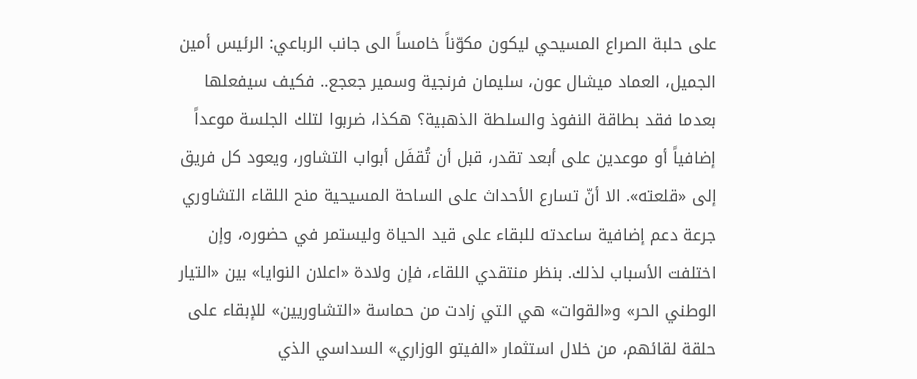على حلبة الصراع المسيحي ليكون مكوّناً خامساً الى جانب الرباعي: الرئيس أمين الجميل، العماد ميشال عون، سليمان فرنجية وسمير جعجع.. فكيف سيفعلها بعدما فقد بطاقة النفوذ والسلطة الذهبية؟ هكذا، ضربوا لتلك الجلسة موعداً إضافياً أو موعدين على أبعد تقدر، قبل أن تُقفَل أبواب التشاور، ويعود كل فريق إلى «قلعته». الا أنّ تسارع الأحداث على الساحة المسيحية منح اللقاء التشاوري جرعة دعم إضافية ساعدته للبقاء على قيد الحياة وليستمر في حضوره، وإن اختلفت الأسباب لذلك. بنظر منتقدي اللقاء، فإن ولادة «اعلان النوايا» بين «التيار الوطني الحر» و«القوات» هي التي زادت من حماسة «التشاوريين» للإبقاء على حلقة لقائهم، من خلال استثمار «الفيتو الوزاري» السداسي الذي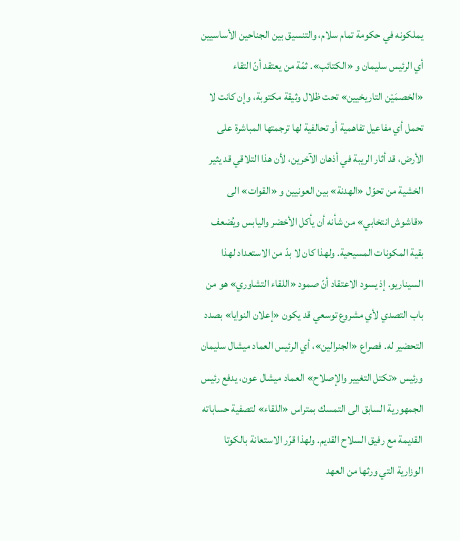يملكونه في حكومة تمام سلام، والتنسيق بين الجناحين الأساسيين أي الرئيس سليمان و «الكتائب». ثمّة من يعتقد أنّ التقاء «الخصمَيْن التاريخيين» تحت ظلال وثيقة مكتوبة، وإن كانت لا تحمل أي مفاعيل تفاهمية أو تحالفية لها ترجمتها المباشرة على الأرض، قد أثار الريبة في أذهان الآخرين، لأن هذا التلاقي قد يثير الخشية من تحوّل «الهدنة» بين العونيين و «القوات» الى «قاشوش انتخابي» من شأنه أن يأكل الأخضر واليابس ويُضعف بقية المكونات المسيحية. ولهذا كان لا بدّ من الاستعداد لهذا السيناريو. إذ يسود الاعتقاد أنّ صمود «اللقاء التشاوري» هو من باب التصدي لأي مشروع توسعي قد يكون «إعلان النوايا» بصدد التحضير له. فصراع «الجنرالين»، أي الرئيس العماد ميشال سليمان ورئيس «تكتل التغيير والإصلاح» العماد ميشال عون، يدفع رئيس الجمهورية السابق الى التمسك بمتراس «اللقاء» لتصفية حساباته القديمة مع رفيق السلاح القديم. ولهذا قرّر الاستعانة بالكوتا الوزارية التي ورثها من العهد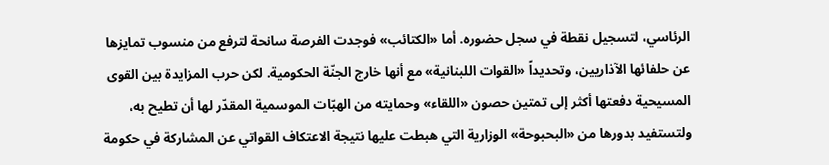الرئاسي، لتسجيل نقطة في سجل حضوره. أما «الكتائب» فوجدت الفرصة سانحة لترفع من منسوب تمايزها عن حلفائها الآذاريين، وتحديداً «القوات اللبنانية» مع أنها خارج الجنّة الحكومية. لكن حرب المزايدة بين القوى المسيحية دفعتها أكثر إلى تمتين حصون «اللقاء» وحمايته من الهبّات الموسمية المقدّر لها أن تطيح به، ولتستفيد بدورها من «البحبوحة» الوزارية التي هبطت عليها نتيجة الاعتكاف القواتي عن المشاركة في حكومة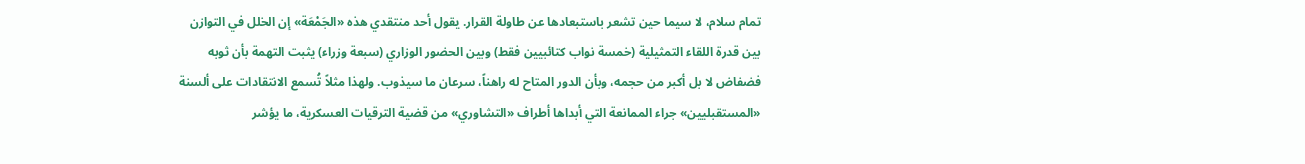تمام سلام، لا سيما حين تشعر باستبعادها عن طاولة القرار. يقول أحد منتقدي هذه «الجَمْعَة» إن الخلل في التوازن بين قدرة اللقاء التمثيلية (خمسة نواب كتائبيين فقط) وبين الحضور الوزاري (سبعة وزراء) يثبت التهمة بأن ثوبه فضفاض لا بل أكبر من حجمه، وبأن الدور المتاح له راهناً، سرعان ما سيذوب. ولهذا مثلاً تُسمع الانتقادات على ألسنة «المستقبليين» جراء الممانعة التي أبداها أطراف «التشاوري» من قضية الترقيات العسكرية، ما يؤشر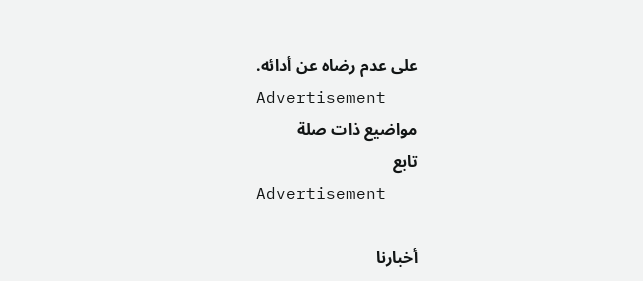على عدم رضاه عن أدائه.
Advertisement
مواضيع ذات صلة
تابع
Advertisement

أخبارنا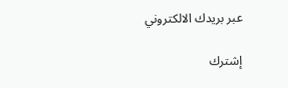عبر بريدك الالكتروني

إشترك